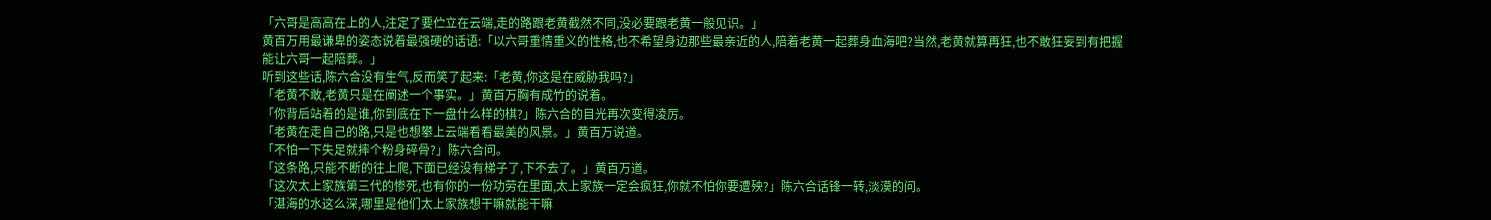「六哥是高高在上的人,注定了要伫立在云端,走的路跟老黄截然不同,没必要跟老黄一般见识。」
黄百万用最谦卑的姿态说着最强硬的话语:「以六哥重情重义的性格,也不希望身边那些最亲近的人,陪着老黄一起葬身血海吧?当然,老黄就算再狂,也不敢狂妄到有把握能让六哥一起陪葬。」
听到这些话,陈六合没有生气,反而笑了起来:「老黄,你这是在威胁我吗?」
「老黄不敢,老黄只是在阐述一个事实。」黄百万胸有成竹的说着。
「你背后站着的是谁,你到底在下一盘什么样的棋?」陈六合的目光再次变得凌厉。
「老黄在走自己的路,只是也想攀上云端看看最美的风景。」黄百万说道。
「不怕一下失足就摔个粉身碎骨?」陈六合问。
「这条路,只能不断的往上爬,下面已经没有梯子了,下不去了。」黄百万道。
「这次太上家族第三代的惨死,也有你的一份功劳在里面,太上家族一定会疯狂,你就不怕你要遭殃?」陈六合话锋一转,淡漠的问。
「湛海的水这么深,哪里是他们太上家族想干嘛就能干嘛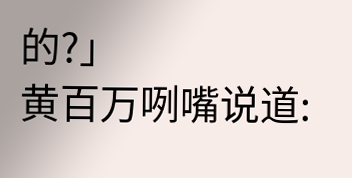的?」
黄百万咧嘴说道: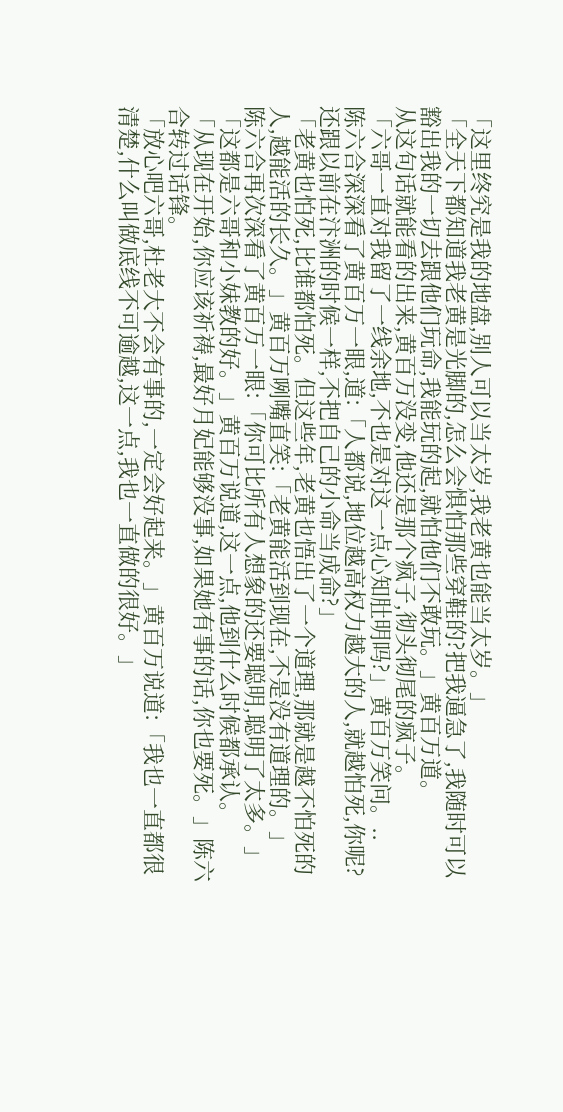「这里终究是我的地盘,别人可以当太岁,我老黄也能当太岁。」
「全天下都知道我老黄是光脚的,怎么会惧怕那些穿鞋的?把我逼急了,我随时可以豁出我的一切去跟他们玩命,我能玩的起,就怕他们不敢玩。」黄百万道。
从这句话就能看的出来,黄百万没变,他还是那个疯子,彻头彻尾的疯子。
「六哥一直对我留了一线余地,不也是对这一点心知肚明吗?」黄百万笑问。..
陈六合深深看了黄百万一眼,道:「人都说,地位越高权力越大的人,就越怕死,你呢?还跟以前在汴洲的时候一样,不把自己的小命当成命?」
「老黄也怕死,比谁都怕死。但这些年,老黄也悟出了一个道理,那就是越不怕死的人,越能活的长久。」黄百万咧嘴直笑:「老黄能活到现在,不是没有道理的。」
陈六合再次深看了黄百万一眼:「你可比所有人想象的还要聪明,聪明了太多。」
「这都是六哥和小妹教的好。」黄百万说道,这一点,他到什么时候都承认。
「从现在开始,你应该祈祷,最好月妃能够没事,如果她有事的话,你也要死。」陈六合转过话锋。
「放心吧六哥,杜老大不会有事的,一定会好起来。」黄百万说道:「我也一直都很清楚,什么叫做底线不可逾越,这一点,我也一直做的很好。」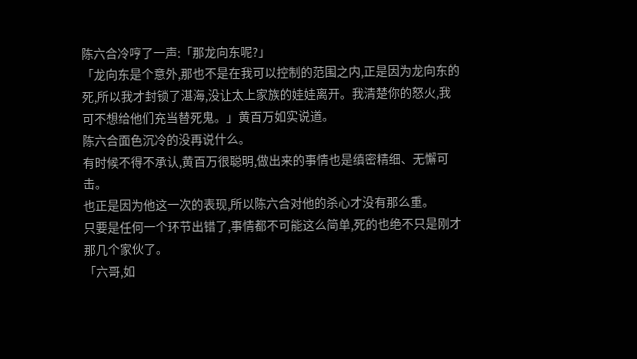陈六合冷哼了一声:「那龙向东呢?」
「龙向东是个意外,那也不是在我可以控制的范围之内,正是因为龙向东的死,所以我才封锁了湛海,没让太上家族的娃娃离开。我清楚你的怒火,我可不想给他们充当替死鬼。」黄百万如实说道。
陈六合面色沉冷的没再说什么。
有时候不得不承认,黄百万很聪明,做出来的事情也是缜密精细、无懈可击。
也正是因为他这一次的表现,所以陈六合对他的杀心才没有那么重。
只要是任何一个环节出错了,事情都不可能这么简单,死的也绝不只是刚才那几个家伙了。
「六哥,如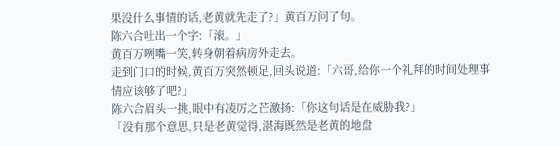果没什么事情的话,老黄就先走了?」黄百万问了句。
陈六合吐出一个字:「滚。」
黄百万咧嘴一笑,转身朝着病房外走去。
走到门口的时候,黄百万突然顿足,回头说道:「六哥,给你一个礼拜的时间处理事情应该够了吧?」
陈六合眉头一挑,眼中有凌厉之芒激扬:「你这句话是在威胁我?」
「没有那个意思,只是老黄觉得,湛海既然是老黄的地盘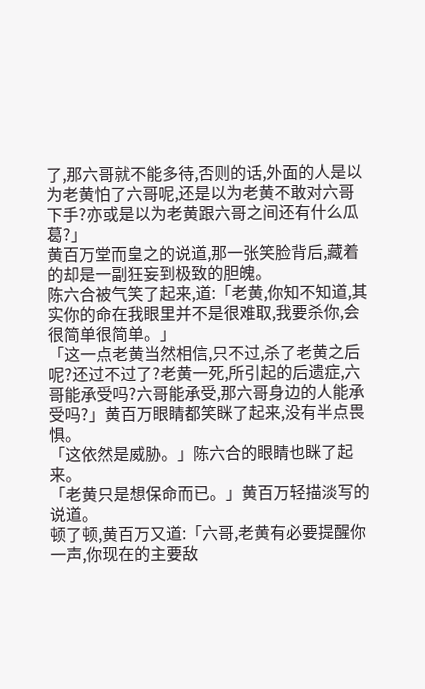了,那六哥就不能多待,否则的话,外面的人是以为老黄怕了六哥呢,还是以为老黄不敢对六哥下手?亦或是以为老黄跟六哥之间还有什么瓜葛?」
黄百万堂而皇之的说道,那一张笑脸背后,藏着的却是一副狂妄到极致的胆魄。
陈六合被气笑了起来,道:「老黄,你知不知道,其实你的命在我眼里并不是很难取,我要杀你,会很简单很简单。」
「这一点老黄当然相信,只不过,杀了老黄之后呢?还过不过了?老黄一死,所引起的后遗症,六哥能承受吗?六哥能承受,那六哥身边的人能承受吗?」黄百万眼睛都笑眯了起来,没有半点畏惧。
「这依然是威胁。」陈六合的眼睛也眯了起来。
「老黄只是想保命而已。」黄百万轻描淡写的说道。
顿了顿,黄百万又道:「六哥,老黄有必要提醒你一声,你现在的主要敌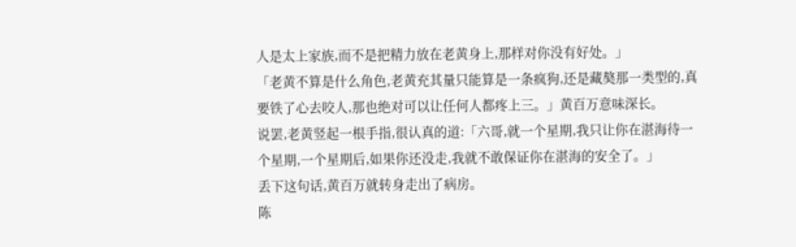人是太上家族,而不是把精力放在老黄身上,那样对你没有好处。」
「老黄不算是什么角色,老黄充其量只能算是一条疯狗,还是藏獒那一类型的,真要铁了心去咬人,那也绝对可以让任何人都疼上三。」黄百万意味深长。
说罢,老黄竖起一根手指,很认真的道:「六哥,就一个星期,我只让你在湛海待一个星期,一个星期后,如果你还没走,我就不敢保证你在湛海的安全了。」
丢下这句话,黄百万就转身走出了病房。
陈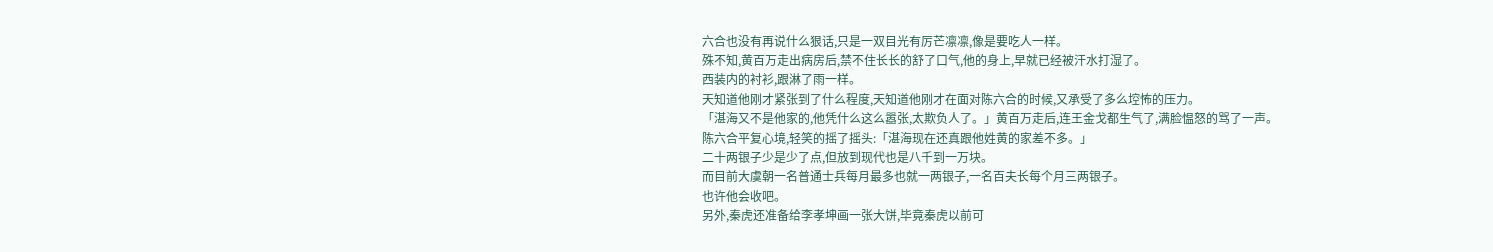六合也没有再说什么狠话,只是一双目光有厉芒凛凛,像是要吃人一样。
殊不知,黄百万走出病房后,禁不住长长的舒了口气,他的身上,早就已经被汗水打湿了。
西装内的衬衫,跟淋了雨一样。
天知道他刚才紧张到了什么程度,天知道他刚才在面对陈六合的时候,又承受了多么埪怖的压力。
「湛海又不是他家的,他凭什么这么嚣张,太欺负人了。」黄百万走后,连王金戈都生气了,满脸愠怒的骂了一声。
陈六合平复心境,轻笑的摇了摇头:「湛海现在还真跟他姓黄的家差不多。」
二十两银子少是少了点,但放到现代也是八千到一万块。
而目前大虞朝一名普通士兵每月最多也就一两银子,一名百夫长每个月三两银子。
也许他会收吧。
另外,秦虎还准备给李孝坤画一张大饼,毕竟秦虎以前可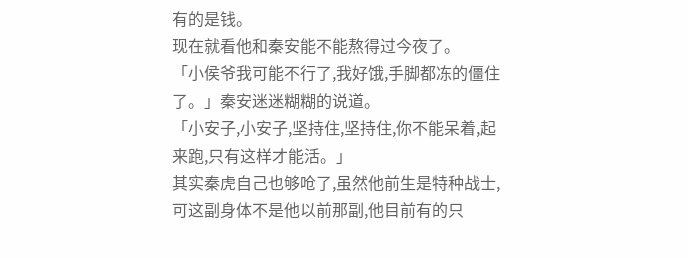有的是钱。
现在就看他和秦安能不能熬得过今夜了。
「小侯爷我可能不行了,我好饿,手脚都冻的僵住了。」秦安迷迷糊糊的说道。
「小安子,小安子,坚持住,坚持住,你不能呆着,起来跑,只有这样才能活。」
其实秦虎自己也够呛了,虽然他前生是特种战士,可这副身体不是他以前那副,他目前有的只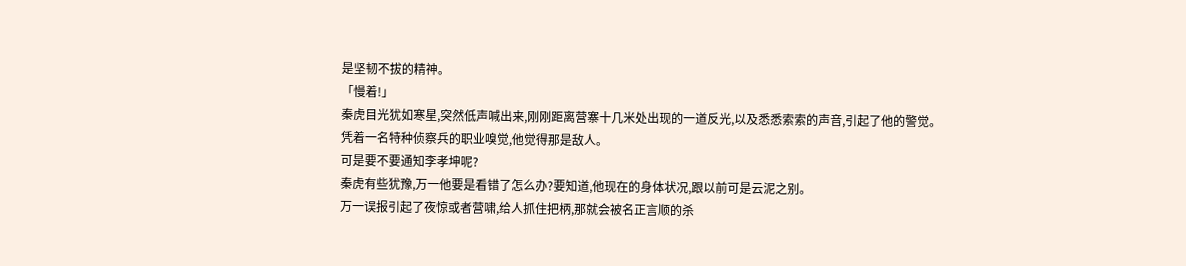是坚韧不拔的精神。
「慢着!」
秦虎目光犹如寒星,突然低声喊出来,刚刚距离营寨十几米处出现的一道反光,以及悉悉索索的声音,引起了他的警觉。
凭着一名特种侦察兵的职业嗅觉,他觉得那是敌人。
可是要不要通知李孝坤呢?
秦虎有些犹豫,万一他要是看错了怎么办?要知道,他现在的身体状况,跟以前可是云泥之别。
万一误报引起了夜惊或者营啸,给人抓住把柄,那就会被名正言顺的杀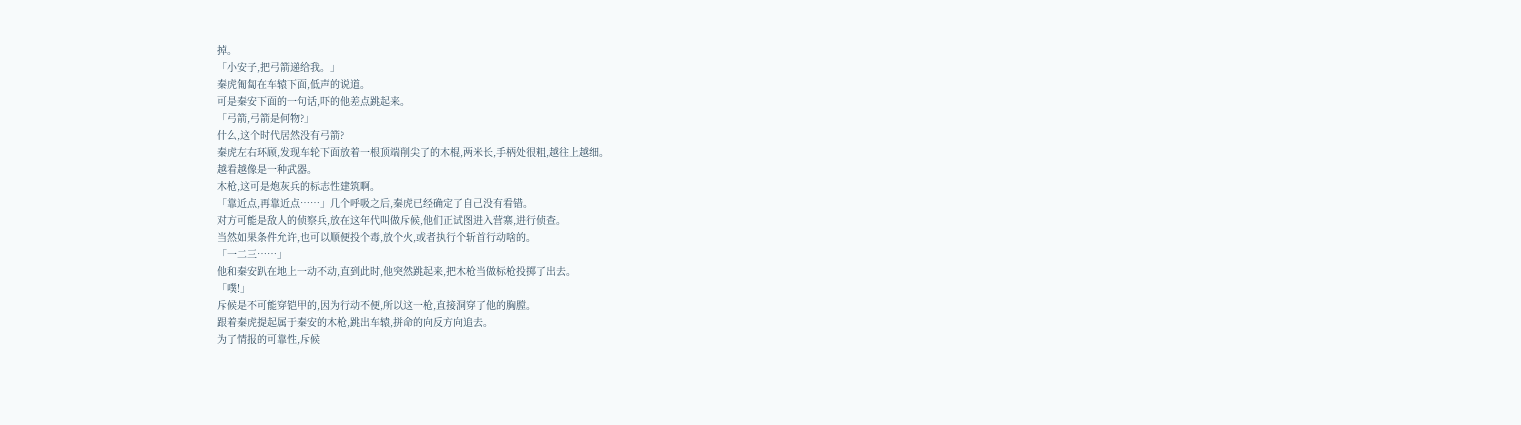掉。
「小安子,把弓箭递给我。」
秦虎匍匐在车辕下面,低声的说道。
可是秦安下面的一句话,吓的他差点跳起来。
「弓箭,弓箭是何物?」
什么,这个时代居然没有弓箭?
秦虎左右环顾,发现车轮下面放着一根顶端削尖了的木棍,两米长,手柄处很粗,越往上越细。
越看越像是一种武器。
木枪,这可是炮灰兵的标志性建筑啊。
「靠近点,再靠近点……」几个呼吸之后,秦虎已经确定了自己没有看错。
对方可能是敌人的侦察兵,放在这年代叫做斥候,他们正试图进入营寨,进行侦查。
当然如果条件允许,也可以顺便投个毒,放个火,或者执行个斩首行动啥的。
「一二三……」
他和秦安趴在地上一动不动,直到此时,他突然跳起来,把木枪当做标枪投掷了出去。
「噗!」
斥候是不可能穿铠甲的,因为行动不便,所以这一枪,直接洞穿了他的胸膛。
跟着秦虎提起属于秦安的木枪,跳出车辕,拼命的向反方向追去。
为了情报的可靠性,斥候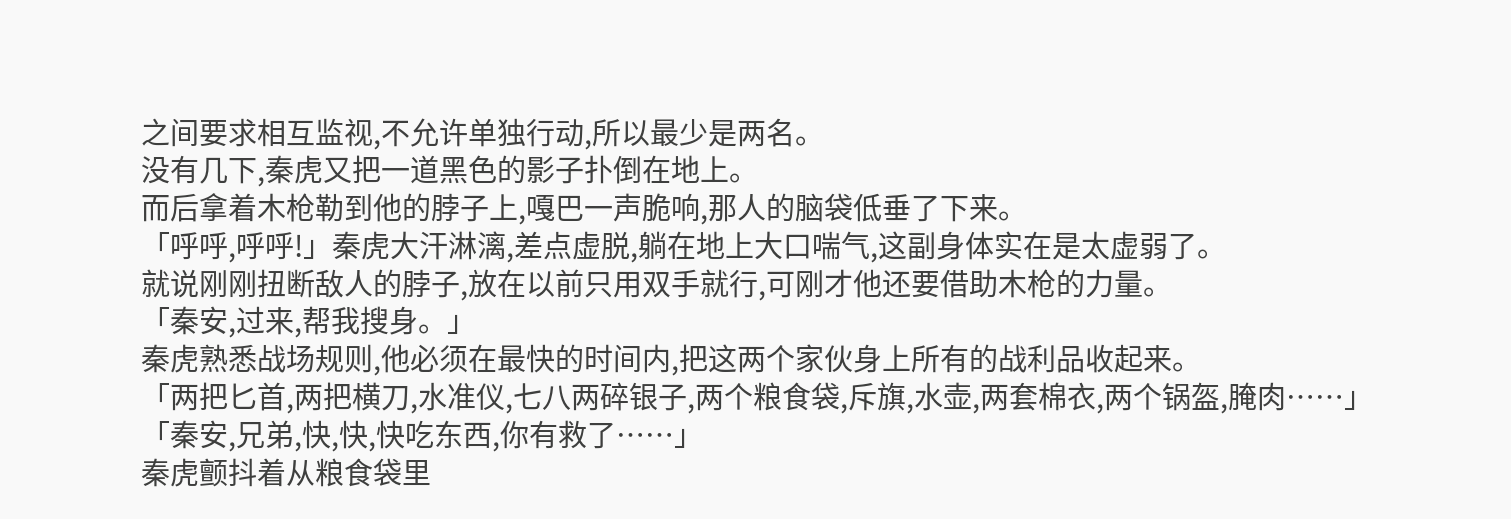之间要求相互监视,不允许单独行动,所以最少是两名。
没有几下,秦虎又把一道黑色的影子扑倒在地上。
而后拿着木枪勒到他的脖子上,嘎巴一声脆响,那人的脑袋低垂了下来。
「呼呼,呼呼!」秦虎大汗淋漓,差点虚脱,躺在地上大口喘气,这副身体实在是太虚弱了。
就说刚刚扭断敌人的脖子,放在以前只用双手就行,可刚才他还要借助木枪的力量。
「秦安,过来,帮我搜身。」
秦虎熟悉战场规则,他必须在最快的时间内,把这两个家伙身上所有的战利品收起来。
「两把匕首,两把横刀,水准仪,七八两碎银子,两个粮食袋,斥旗,水壶,两套棉衣,两个锅盔,腌肉……」
「秦安,兄弟,快,快,快吃东西,你有救了……」
秦虎颤抖着从粮食袋里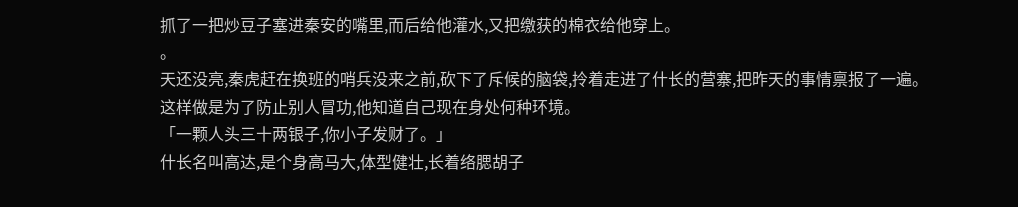抓了一把炒豆子塞进秦安的嘴里,而后给他灌水,又把缴获的棉衣给他穿上。
。
天还没亮,秦虎赶在换班的哨兵没来之前,砍下了斥候的脑袋,拎着走进了什长的营寨,把昨天的事情禀报了一遍。
这样做是为了防止别人冒功,他知道自己现在身处何种环境。
「一颗人头三十两银子,你小子发财了。」
什长名叫高达,是个身高马大,体型健壮,长着络腮胡子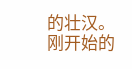的壮汉。
刚开始的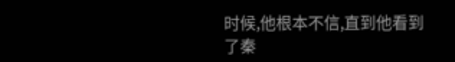时候,他根本不信,直到他看到了秦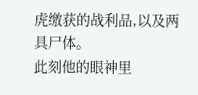虎缴获的战利品,以及两具尸体。
此刻他的眼神里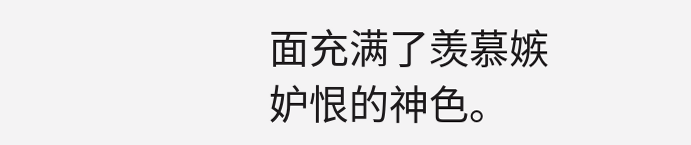面充满了羡慕嫉妒恨的神色。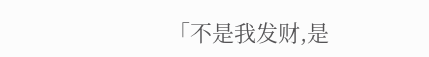「不是我发财,是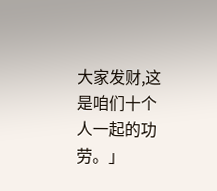大家发财,这是咱们十个人一起的功劳。」